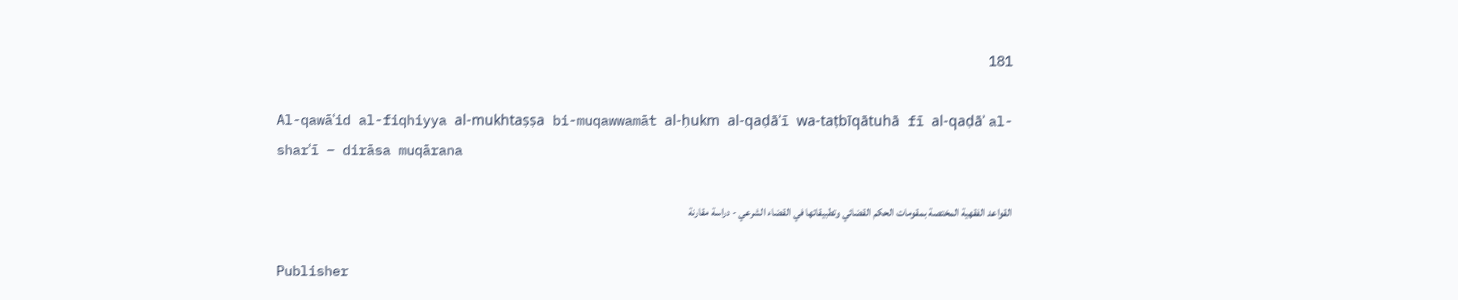181

Al-qawāʿid al-fiqhiyya al-mukhtaṣṣa bi-muqawwamāt al-ḥukm al-qaḍāʾī wa-taṭbīqātuhā fī al-qaḍāʾ al-sharʿī – dirāsa muqārana

القواعد الفقهية المختصة بمقومات الحكم القضائي وتطبيقاتها في القضاء الشرعي - دراسة مقارنة

Publisher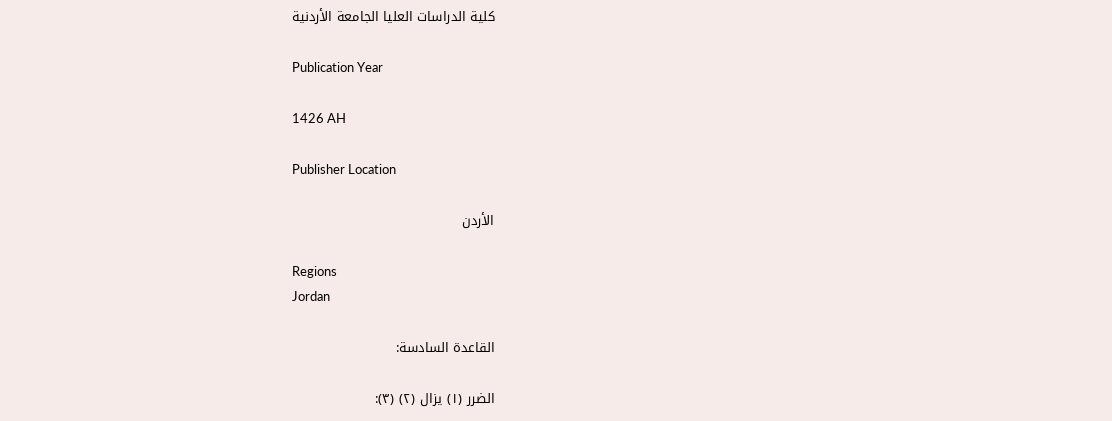كلية الدراسات العليا الجامعة الأردنية

Publication Year

1426 AH

Publisher Location

الأردن

Regions
Jordan

القاعدة السادسة:

الضرر (١) يزال (٢) (٣):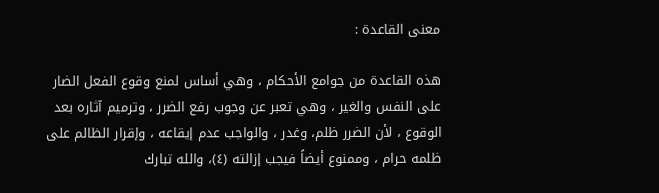معنى القاعدة :

هذه القاعدة من جوامع الأحكام ، وهي أساس لمنع وقوع الفعل الضار على النفس والغير ، وهي تعبر عن وجوب رفع الضرر ، وترميم آثاره بعد الوقوع ، لأن الضرر ظلم، وغدر ، والواجب عدم إيقاعه ، وإقرار الظالم على ظلمه حرام ، وممنوع أيضاً فيجب إزالته (٤)، والله تبارك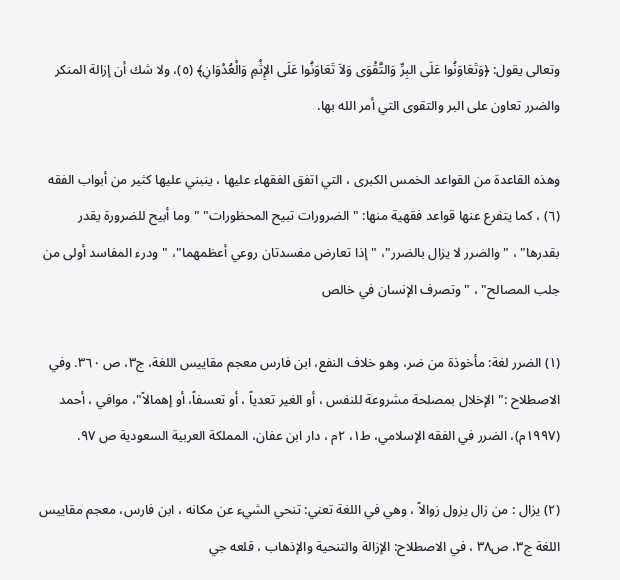وتعالى يقول: ﴿وَتَعَاوَنُوا عَلَى البِرِّ وَالتَّقْوَى وَلاَ تَعَاوَنُوا عَلَى الإِثْمِ وَالْعُدْوَانِ﴾ (٥)، ولا شك أن إزالة المنكر والضرر تعاون على البر والتقوى التي أمر الله بها.

وهذه القاعدة من القواعد الخمس الكبرى ، التي اتفق الفقهاء عليها ، ينبني عليها كثير من أبواب الفقه (٦) ، كما يتفرع عنها قواعد فقهية منها: " الضرورات تبيح المحظورات" "وما أبيح للضرورة يقدر بقدرها" ، " والضرر لا يزال بالضرر"، "إذا تعارض مفسدتان روعي أعظمهما"، "ودرء المفاسد أولى من جلب المصالح" ، " وتصرف الإنسان في خالص

(١) الضرر لغة: مأخوذة من ضر، وهو خلاف النفع، ابن فارس معجم مقاييس اللغة، ج٣، ص ٣٦٠. وفي الاصطلاح :" الإخلال بمصلحة مشروعة للنفس ، أو الغير تعدياً ، أو تعسفاً، أو إهمالاً"، موافي ، أحمد (١٩٩٧م)، الضرر في الفقه الإسلامي، ط١، ٢م ، دار ابن عفان، المملكة العربية السعودية ص ٩٧.

(٢) يزال : من زال يزول زوالاً ، وهي في اللغة تعني: تنحي الشيء عن مكانه ، ابن فارس، معجم مقاييس اللغة ج٣، ص٣٨ ، في الاصطلاح: الإزالة والتنحية والإذهاب ، قلعه جي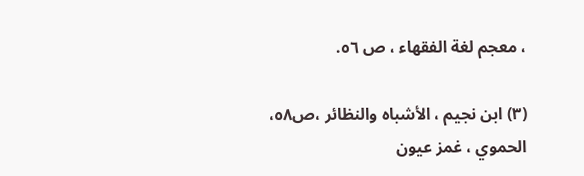، معجم لغة الفقهاء ، ص ٥٦.

(٣) ابن نجيم ، الأشباه والنظائر ،ص٥٨، الحموي ، غمز عيون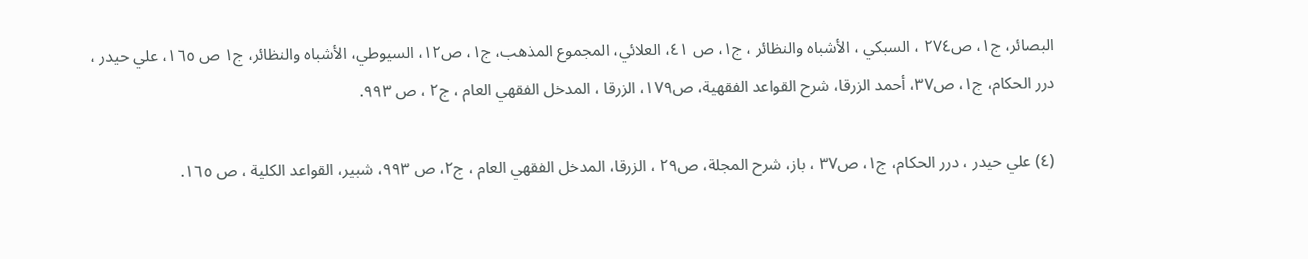البصائر، ج١، ص٢٧٤ ، السبكي ، الأشباه والنظائر ، ج١، ص ٤١، العلائي، المجموع المذهب، ج١، ص١٢، السيوطي، الأشباه والنظائر، ج١ ص ١٦٥، علي حيدر ، درر الحكام، ج١، ص٣٧، أحمد الزرقا، شرح القواعد الفقهية، ص١٧٩، الزرقا ، المدخل الفقهي العام ، ج٢ ، ص ٩٩٣.

(٤) علي حيدر ، درر الحكام، ج١، ص٣٧ ، باز، شرح المجلة، ص٢٩ ، الزرقا، المدخل الفقهي العام ، ج٢، ص ٩٩٣، شبير، القواعد الكلية ، ص ١٦٥.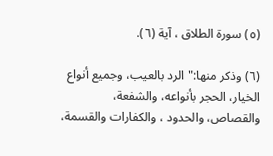(٥) سورة الطلاق ، آية (٦).

(٦) وذكر منها:"الرد بالعيب، وجميع أنواع الخيار، الحجر بأنواعه، والشفعة، والقصاص، والحدود ، والكفارات والقسمة،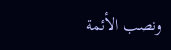ونصب الأئمة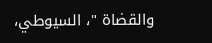والقضاة "، السيوطي،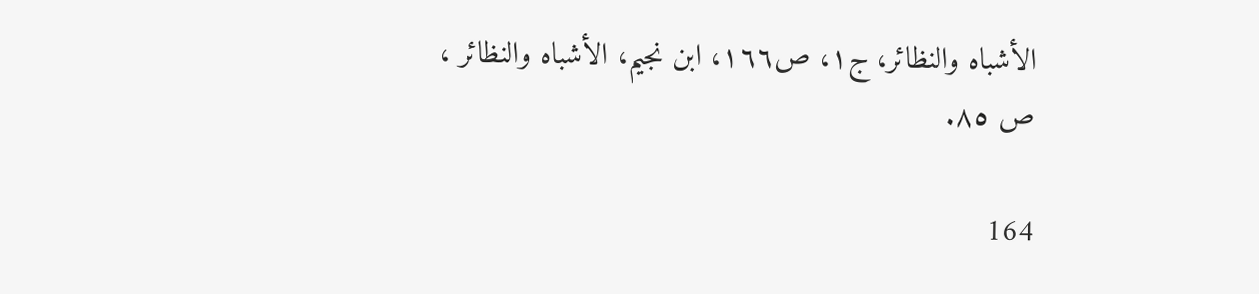الأشباه والنظائر، ج١، ص١٦٦، ابن نجيم، الأشباه والنظائر ، ص ٨٥.

164